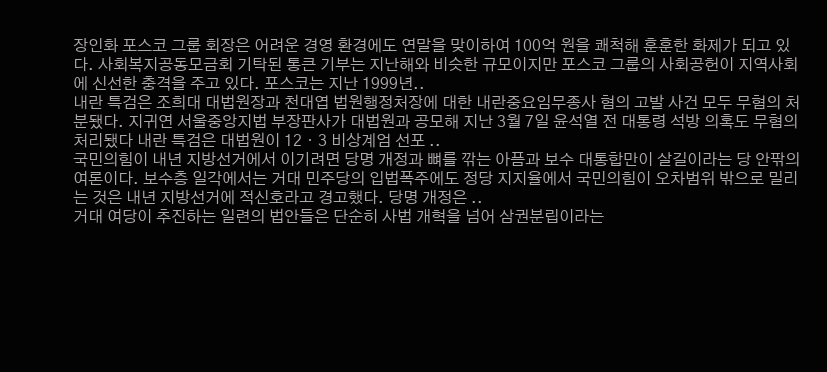장인화 포스코 그룹 회장은 어려운 경영 환경에도 연말을 맞이하여 100억 원을 쾌척해 훈훈한 화제가 되고 있다. 사회복지공동모금회 기탁된 통큰 기부는 지난해와 비슷한 규모이지만 포스코 그룹의 사회공헌이 지역사회에 신선한 충격을 주고 있다. 포스코는 지난 1999년..
내란 특검은 조희대 대법원장과 천대엽 법원행정처장에 대한 내란중요임무종사 혐의 고발 사건 모두 무혐의 처분됐다. 지귀연 서울중앙지법 부장판사가 대법원과 공모해 지난 3월 7일 윤석열 전 대통령 석방 의혹도 무혐의 처리됐다 내란 특검은 대법원이 12ㆍ3 비상계엄 선포 ..
국민의힘이 내년 지방선거에서 이기려면 당명 개정과 뼈를 깎는 아픔과 보수 대통합만이 살길이라는 당 안팎의 여론이다. 보수층 일각에서는 거대 민주당의 입법폭주에도 정당 지지율에서 국민의힘이 오차범위 밖으로 밀리는 것은 내년 지방선거에 적신호라고 경고했다. 당명 개정은 ..
거대 여당이 추진하는 일련의 법안들은 단순히 사법 개혁을 넘어 삼권분립이라는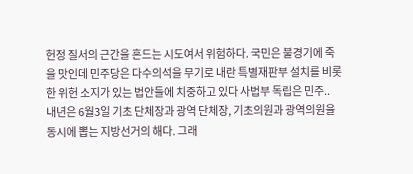헌정 질서의 근간을 흔드는 시도여서 위험하다. 국민은 불경기에 죽을 맛인데 민주당은 다수의석을 무기로 내란 특별재판부 설치를 비롯한 위헌 소지가 있는 법안들에 치중하고 있다 사법부 독립은 민주..
내년은 6월3일 기초 단체장과 광역 단체장, 기초의원과 광역의원을 동시에 뽑는 지방선거의 해다. 그래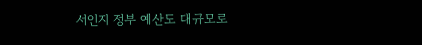서인지 정부 예산도 대규모로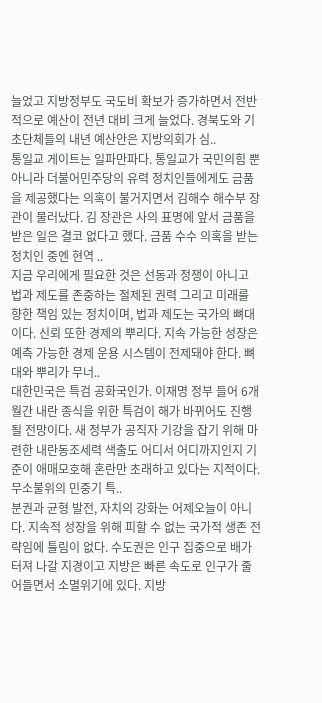늘었고 지방정부도 국도비 확보가 증가하면서 전반적으로 예산이 전년 대비 크게 늘었다. 경북도와 기초단체들의 내년 예산안은 지방의회가 심..
통일교 게이트는 일파만파다. 통일교가 국민의힘 뿐 아니라 더불어민주당의 유력 정치인들에게도 금품을 제공했다는 의혹이 불거지면서 김해수 해수부 장관이 물러났다. 김 장관은 사의 표명에 앞서 금품을 받은 일은 결코 없다고 했다. 금품 수수 의혹을 받는 정치인 중엔 현역 ..
지금 우리에게 필요한 것은 선동과 정쟁이 아니고 법과 제도를 존중하는 절제된 권력 그리고 미래를 향한 책임 있는 정치이며, 법과 제도는 국가의 뼈대이다. 신뢰 또한 경제의 뿌리다. 지속 가능한 성장은 예측 가능한 경제 운용 시스템이 전제돼야 한다. 뼈대와 뿌리가 무너..
대한민국은 특검 공화국인가. 이재명 정부 들어 6개월간 내란 종식을 위한 특검이 해가 바뀌어도 진행될 전망이다. 새 정부가 공직자 기강을 잡기 위해 마련한 내란동조세력 색출도 어디서 어디까지인지 기준이 애매모호해 혼란만 초래하고 있다는 지적이다. 무소불위의 민중기 특..
분권과 균형 발전, 자치의 강화는 어제오늘이 아니다. 지속적 성장을 위해 피할 수 없는 국가적 생존 전략임에 틀림이 없다. 수도권은 인구 집중으로 배가 터져 나갈 지경이고 지방은 빠른 속도로 인구가 줄어들면서 소멸위기에 있다. 지방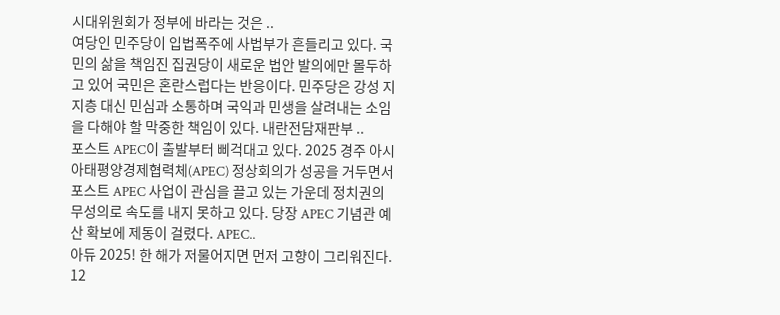시대위원회가 정부에 바라는 것은 ..
여당인 민주당이 입법폭주에 사법부가 흔들리고 있다. 국민의 삶을 책임진 집권당이 새로운 법안 발의에만 몰두하고 있어 국민은 혼란스럽다는 반응이다. 민주당은 강성 지지층 대신 민심과 소통하며 국익과 민생을 살려내는 소임을 다해야 할 막중한 책임이 있다. 내란전담재판부 ..
포스트 APEC이 출발부터 삐걱대고 있다. 2025 경주 아시아태평양경제협력체(APEC) 정상회의가 성공을 거두면서 포스트 APEC 사업이 관심을 끌고 있는 가운데 정치권의 무성의로 속도를 내지 못하고 있다. 당장 APEC 기념관 예산 확보에 제동이 걸렸다. APEC..
아듀 2025! 한 해가 저물어지면 먼저 고향이 그리워진다. 12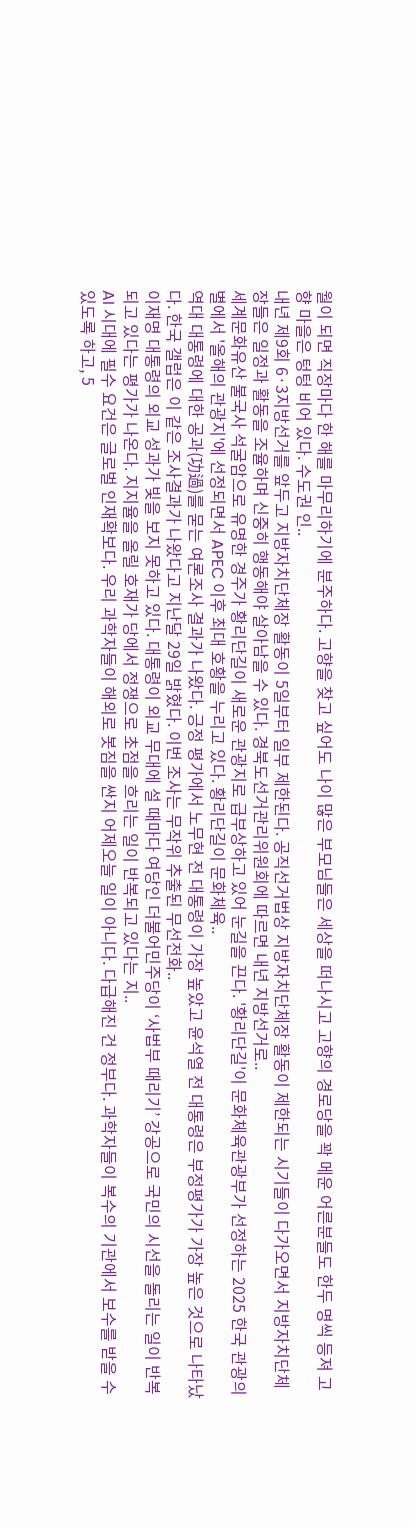월이 되면 직장마다 한 해를 마무리하기에 분주하다. 고향을 찾고 싶어도 나이 많은 부모님들은 세상을 떠나시고 고향의 경로당을 꽉 메운 어른분들도 한두 명씩 등져 고향 마을은 텅텅 비어 있다. 수도권 인..
내년 제9회 6·3지방선거를 앞두고 지방자치단체장 활동이 5일부터 일부 제한된다. 공직선거법상 지방자치단체장 활동이 제한되는 시기들이 다가오면서 지방자치단체장들은 일정과 활동을 조율하며 신중히 행동해야 살아남을 수 있다. 경북도선거관리위원회에 따르면 내년 지방선거로..
세계문화유산 불국사 석굴암으로 유명한 경주가 황리단길이 새로운 관광지로 급부상하고 있어 눈길을 끈다. '황리단길'이 문화체육관광부가 선정하는 2025 한국 관광의 별에서 '올해의 관광지'에 선정되면서 APEC 이후 최대 호황을 누리고 있다. 황리단길이 문화체육..
역대 대통령에 대한 공과(功過)를 묻는 여론조사 결과가 나왔다. 긍정 평가에서 노무현 전 대통령이 가장 높았고 윤석열 전 대통령은 부정평가가 가장 높은 것으로 나타났다. 한국 갤럽은 이 같은 조사결과가 나왔다고 지난달 29일 밝혔다. 이번 조사는 무작위 추출된 무선전화..
이재명 대통령의 외교 성과가 빛을 보지 못하고 있다. 대통령이 외교 무대에 설 때마다 여당인 더불어민주당이 ‘사법부 때리기’ 강공으로 국민의 시선을 돌리는 일이 반복되고 있다는 평가가 나온다. 지지율을 올릴 호재가 당에서 정쟁으로 초점을 흐리는 일이 반복되고 있다는 지..
AI 시대에 필수 요건은 글로벌 인재확보다. 우리 과학자들이 해외로 봇짐을 싼지 어제오늘 일이 아니다. 다급해진 건 정부다. 과학자들이 복수의 기관에서 보수를 받을 수 있도록 하고, 5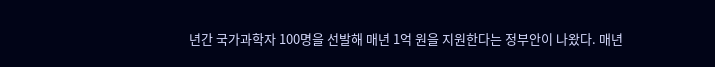년간 국가과학자 100명을 선발해 매년 1억 원을 지원한다는 정부안이 나왔다. 매년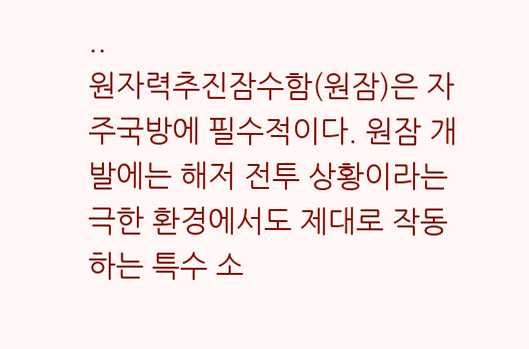..
원자력추진잠수함(원잠)은 자주국방에 필수적이다. 원잠 개발에는 해저 전투 상황이라는 극한 환경에서도 제대로 작동하는 특수 소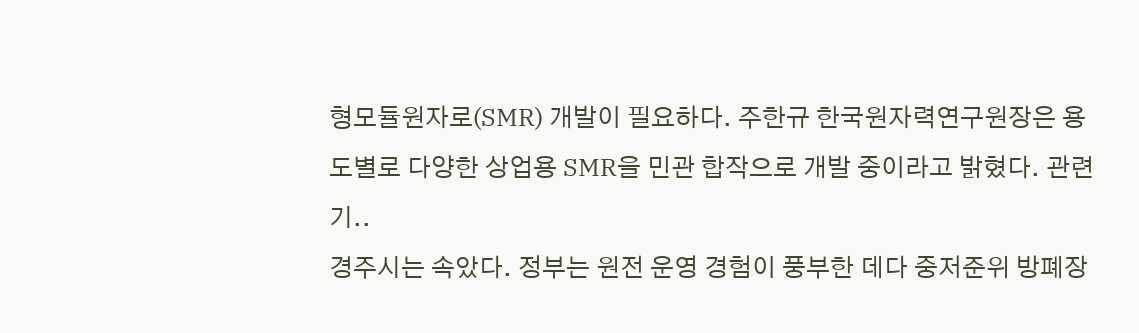형모듈원자로(SMR) 개발이 필요하다. 주한규 한국원자력연구원장은 용도별로 다양한 상업용 SMR을 민관 합작으로 개발 중이라고 밝혔다. 관련 기..
경주시는 속았다. 정부는 원전 운영 경험이 풍부한 데다 중저준위 방폐장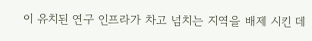이 유치된 연구 인프라가 차고 넘치는 지역을 배제 시킨 데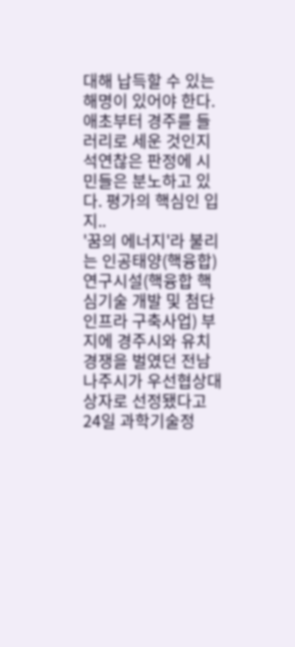대해 납득할 수 있는 해명이 있어야 한다. 애초부터 경주를 들러리로 세운 것인지 석연찮은 판정에 시민들은 분노하고 있다. 평가의 핵심인 입지..
'꿈의 에너지'라 불리는 인공태양(핵융합) 연구시설(핵융합 핵심기술 개발 및 첨단 인프라 구축사업) 부지에 경주시와 유치 경쟁을 벌였던 전남 나주시가 우선협상대상자로 선정됐다고 24일 과학기술정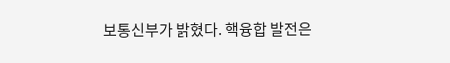보통신부가 밝혔다. 핵융합 발전은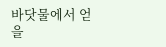바닷물에서 얻을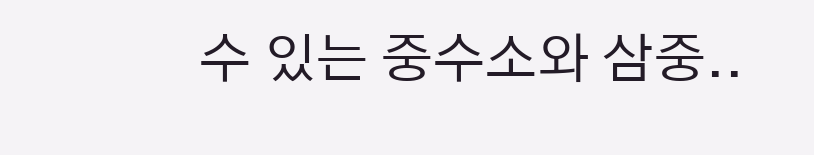수 있는 중수소와 삼중..